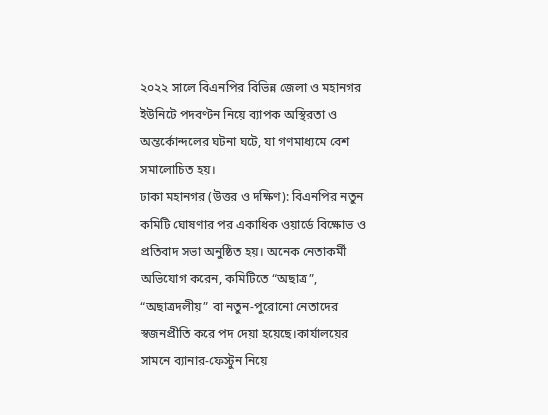২০২২ সালে বিএনপির বিভিন্ন জেলা ও মহানগর ইউনিটে পদবণ্টন নিয়ে ব্যাপক অস্থিরতা ও অন্তর্কোন্দলের ঘটনা ঘটে, যা গণমাধ্যমে বেশ সমালোচিত হয়।
ঢাকা মহানগর (উত্তর ও দক্ষিণ): বিএনপির নতুন কমিটি ঘোষণার পর একাধিক ওয়ার্ডে বিক্ষোভ ও প্রতিবাদ সভা অনুষ্ঠিত হয়। অনেক নেতাকর্মী অভিযোগ করেন, কমিটিতে “অছাত্র”, “অছাত্রদলীয়” বা নতুন-পুরোনো নেতাদের স্বজনপ্রীতি করে পদ দেয়া হয়েছে।কার্যালয়ের সামনে ব্যানার-ফেস্টুন নিয়ে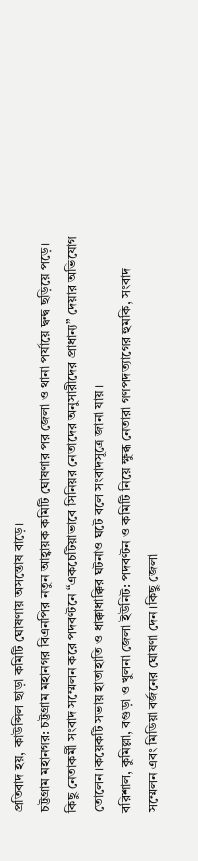প্রতিবাদ হয়, কাউন্সিল ছাড়া কমিটি ঘোষণায় অসন্তোষ বাড়ে।
চট্টগ্রাম মহানগর: চট্টগ্রাম মহানগর বিএনপির নতুন আহ্বায়ক কমিটি ঘোষণার পর জেলা ও থানা পর্যায়ে দ্বন্দ্ব ছড়িয়ে পড়ে। কিছু নেতাকর্মী সংবাদ সম্মেলন করে পদবণ্টনে “একচেটিয়াভাবে সিনিয়র নেতাদের অনুসারীদের প্রাধান্য” দেয়ার অভিযোগ তোলেন।কয়েকটি সভায় হাতাহাতি ও ধাক্কাধাক্কির ঘটনাও ঘটে বলে সংবাদসূত্রে জানা যায়।
বরিশাল, কুমিল্লা, বগুড়া ও খুলনা জেলা ইউনিট: পদবণ্টন ও কমিটি নিয়ে ক্ষুব্ধ নেতারা গণপদত্যাগের হুমকি, সংবাদ সম্মেলন এবং মিডিয়া বর্জনের ঘোষণা দেন।কিছু জেলা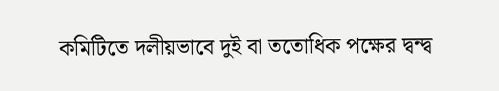কমিটিতে দলীয়ভাবে দুই বা ততোধিক পক্ষের দ্বন্দ্ব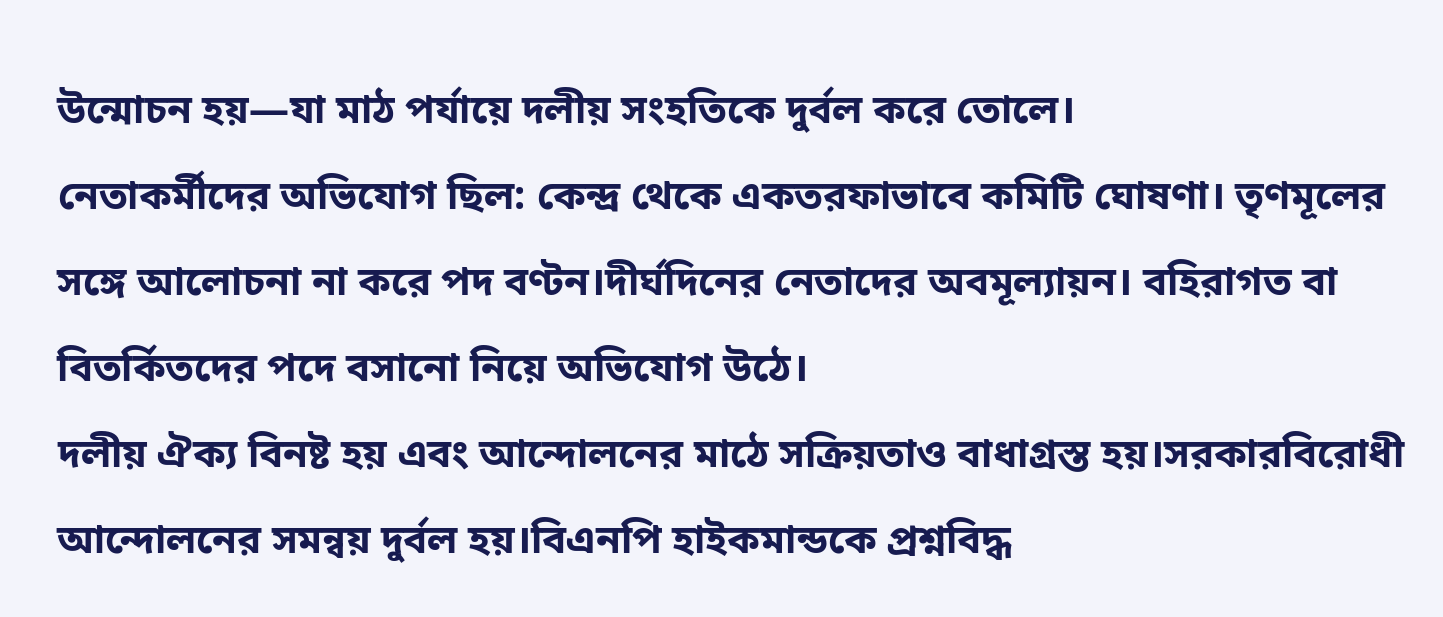উন্মোচন হয়—যা মাঠ পর্যায়ে দলীয় সংহতিকে দুর্বল করে তোলে।
নেতাকর্মীদের অভিযোগ ছিল: কেন্দ্র থেকে একতরফাভাবে কমিটি ঘোষণা। তৃণমূলের সঙ্গে আলোচনা না করে পদ বণ্টন।দীর্ঘদিনের নেতাদের অবমূল্যায়ন। বহিরাগত বা বিতর্কিতদের পদে বসানো নিয়ে অভিযোগ উঠে।
দলীয় ঐক্য বিনষ্ট হয় এবং আন্দোলনের মাঠে সক্রিয়তাও বাধাগ্রস্ত হয়।সরকারবিরোধী আন্দোলনের সমন্বয় দুর্বল হয়।বিএনপি হাইকমান্ডকে প্রশ্নবিদ্ধ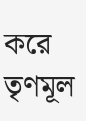করে তৃণমূল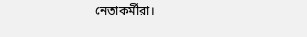নেতাকর্মীরা।